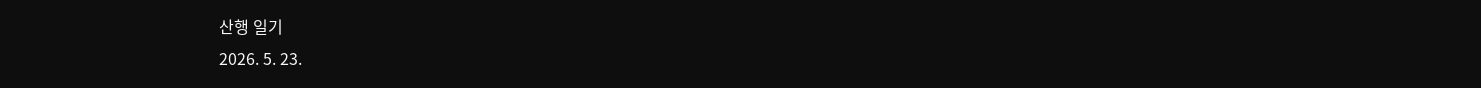산행 일기
2026. 5. 23.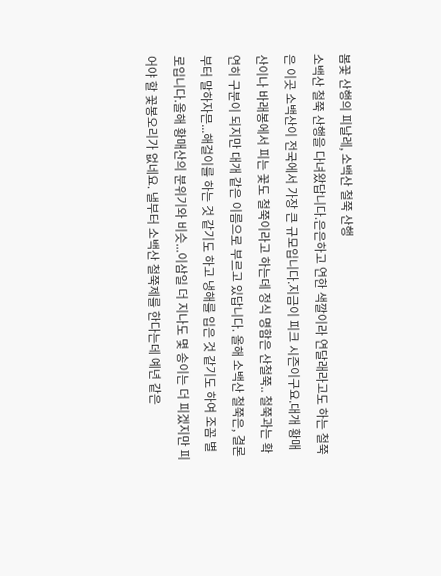봄꽃 산행의 피날레, 소백산 철쭉 산행
소백산 철쭉 산행을 다녀왔답니다.은은하고 연한 색깔이라 연달래라고도 하는 철쭉은 이곳 소백산이 전국에서 가장 큰 규모입니다.지금이 피크 시즌이구요.대개 황매산이나 바래봉에서 피는 꽃도 철쭉이라고 하는데 정식 명함은 산철쭉.. 철쭉과는 확연히 구분이 되지만 대개 같은 이름으로 부르고 있답니다. 올해 소백산 철쭉은, 결론부터 말하자믄...해걸이를 하는 것 같기도 하고 냉해를 입은 것 같기도 하여 조꼼 별로입니다.올해 황매산의 분위기와 비슷...이삼일 더 지나도 몇 송이는 더 피겠지만 피어야 할 꽃봉오리가 없네요. 낼부터 소백산 철쭉제를 한다는데 예년 같은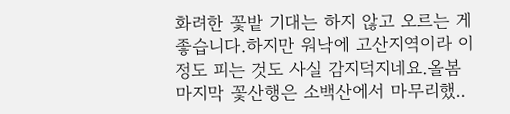화려한 꽃밭 기대는 하지 않고 오르는 게 좋습니다.하지만 워낙에 고산지역이라 이 정도 피는 것도 사실 감지덕지네요.올봄 마지막 꽃산행은 소백산에서 마무리했..